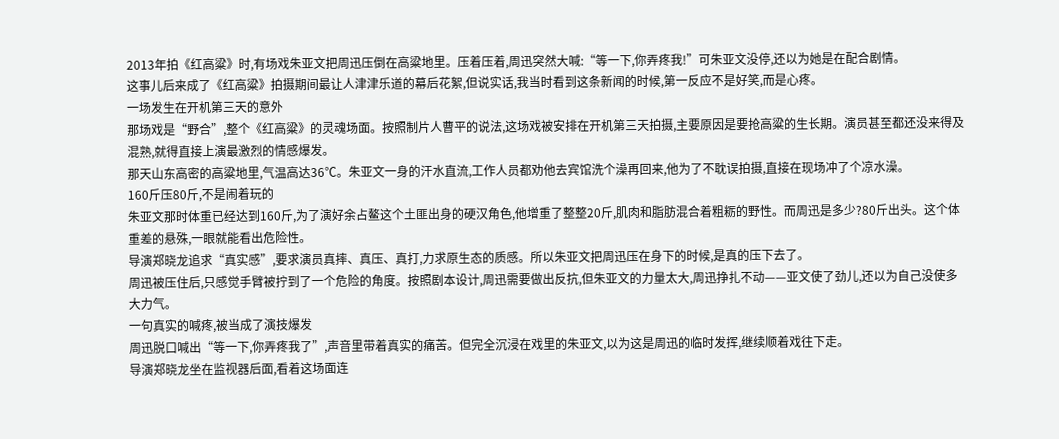2013年拍《红高粱》时,有场戏朱亚文把周迅压倒在高粱地里。压着压着,周迅突然大喊:“等一下,你弄疼我!”可朱亚文没停,还以为她是在配合剧情。
这事儿后来成了《红高粱》拍摄期间最让人津津乐道的幕后花絮,但说实话,我当时看到这条新闻的时候,第一反应不是好笑,而是心疼。
一场发生在开机第三天的意外
那场戏是“野合”,整个《红高粱》的灵魂场面。按照制片人曹平的说法,这场戏被安排在开机第三天拍摄,主要原因是要抢高粱的生长期。演员甚至都还没来得及混熟,就得直接上演最激烈的情感爆发。
那天山东高密的高粱地里,气温高达36℃。朱亚文一身的汗水直流,工作人员都劝他去宾馆洗个澡再回来,他为了不耽误拍摄,直接在现场冲了个凉水澡。
160斤压80斤,不是闹着玩的
朱亚文那时体重已经达到160斤,为了演好余占鳌这个土匪出身的硬汉角色,他增重了整整20斤,肌肉和脂肪混合着粗粝的野性。而周迅是多少?80斤出头。这个体重差的悬殊,一眼就能看出危险性。
导演郑晓龙追求“真实感”,要求演员真摔、真压、真打,力求原生态的质感。所以朱亚文把周迅压在身下的时候,是真的压下去了。
周迅被压住后,只感觉手臂被拧到了一个危险的角度。按照剧本设计,周迅需要做出反抗,但朱亚文的力量太大,周迅挣扎不动——亚文使了劲儿,还以为自己没使多大力气。
一句真实的喊疼,被当成了演技爆发
周迅脱口喊出“等一下,你弄疼我了”,声音里带着真实的痛苦。但完全沉浸在戏里的朱亚文,以为这是周迅的临时发挥,继续顺着戏往下走。
导演郑晓龙坐在监视器后面,看着这场面连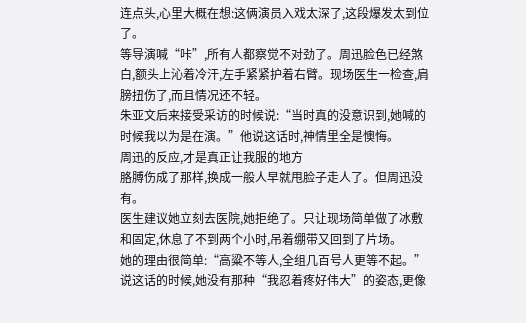连点头,心里大概在想:这俩演员入戏太深了,这段爆发太到位了。
等导演喊“咔”,所有人都察觉不对劲了。周迅脸色已经煞白,额头上沁着冷汗,左手紧紧护着右臂。现场医生一检查,肩膀扭伤了,而且情况还不轻。
朱亚文后来接受采访的时候说:“当时真的没意识到,她喊的时候我以为是在演。”他说这话时,神情里全是懊悔。
周迅的反应,才是真正让我服的地方
胳膊伤成了那样,换成一般人早就甩脸子走人了。但周迅没有。
医生建议她立刻去医院,她拒绝了。只让现场简单做了冰敷和固定,休息了不到两个小时,吊着绷带又回到了片场。
她的理由很简单:“高粱不等人,全组几百号人更等不起。”
说这话的时候,她没有那种“我忍着疼好伟大”的姿态,更像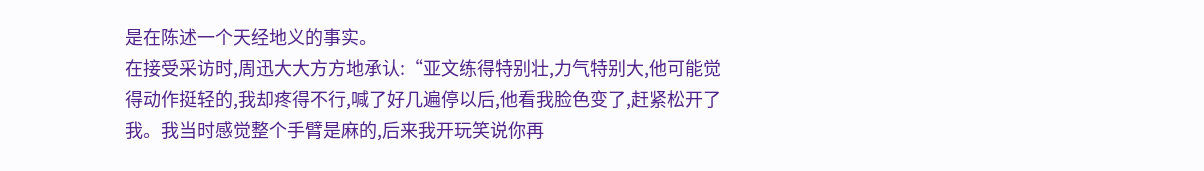是在陈述一个天经地义的事实。
在接受采访时,周迅大大方方地承认:“亚文练得特别壮,力气特别大,他可能觉得动作挺轻的,我却疼得不行,喊了好几遍停以后,他看我脸色变了,赶紧松开了我。我当时感觉整个手臂是麻的,后来我开玩笑说你再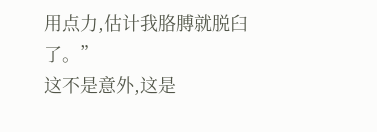用点力,估计我胳膊就脱臼了。”
这不是意外,这是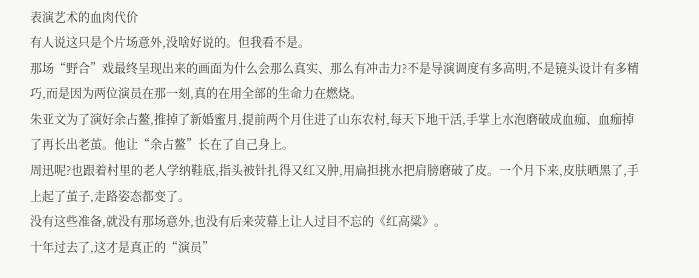表演艺术的血肉代价
有人说这只是个片场意外,没啥好说的。但我看不是。
那场“野合”戏最终呈现出来的画面为什么会那么真实、那么有冲击力?不是导演调度有多高明,不是镜头设计有多精巧,而是因为两位演员在那一刻,真的在用全部的生命力在燃烧。
朱亚文为了演好余占鳌,推掉了新婚蜜月,提前两个月住进了山东农村,每天下地干活,手掌上水泡磨破成血痂、血痂掉了再长出老茧。他让“余占鳌”长在了自己身上。
周迅呢?也跟着村里的老人学纳鞋底,指头被针扎得又红又肿,用扁担挑水把肩膀磨破了皮。一个月下来,皮肤晒黑了,手上起了茧子,走路姿态都变了。
没有这些准备,就没有那场意外,也没有后来荧幕上让人过目不忘的《红高粱》。
十年过去了,这才是真正的“演员”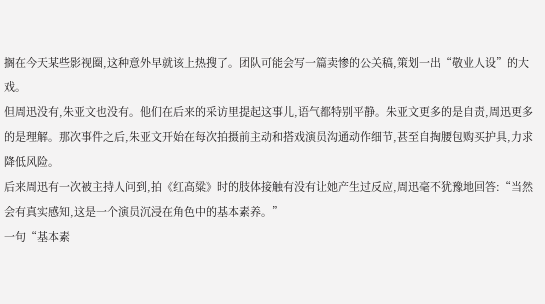搁在今天某些影视圈,这种意外早就该上热搜了。团队可能会写一篇卖惨的公关稿,策划一出“敬业人设”的大戏。
但周迅没有,朱亚文也没有。他们在后来的采访里提起这事儿,语气都特别平静。朱亚文更多的是自责,周迅更多的是理解。那次事件之后,朱亚文开始在每次拍摄前主动和搭戏演员沟通动作细节,甚至自掏腰包购买护具,力求降低风险。
后来周迅有一次被主持人问到,拍《红高粱》时的肢体接触有没有让她产生过反应,周迅毫不犹豫地回答:“当然会有真实感知,这是一个演员沉浸在角色中的基本素养。”
一句“基本素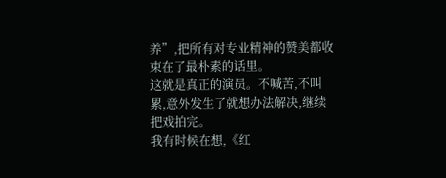养”,把所有对专业精神的赞美都收束在了最朴素的话里。
这就是真正的演员。不喊苦,不叫累,意外发生了就想办法解决,继续把戏拍完。
我有时候在想,《红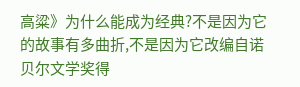高粱》为什么能成为经典?不是因为它的故事有多曲折,不是因为它改编自诺贝尔文学奖得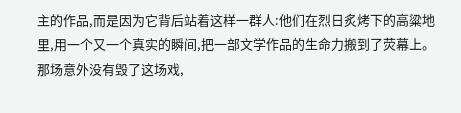主的作品,而是因为它背后站着这样一群人:他们在烈日炙烤下的高粱地里,用一个又一个真实的瞬间,把一部文学作品的生命力搬到了荧幕上。
那场意外没有毁了这场戏,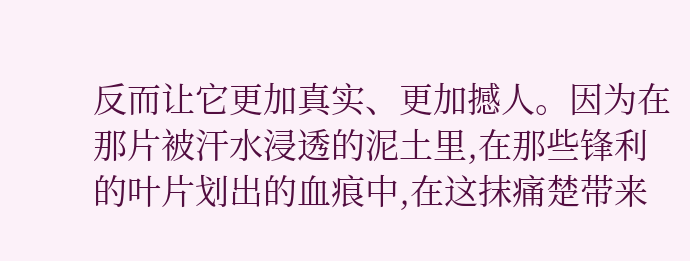反而让它更加真实、更加撼人。因为在那片被汗水浸透的泥土里,在那些锋利的叶片划出的血痕中,在这抹痛楚带来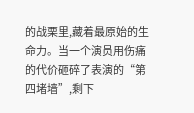的战栗里,藏着最原始的生命力。当一个演员用伤痛的代价砸碎了表演的“第四堵墙”,剩下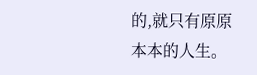的,就只有原原本本的人生。